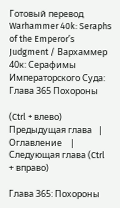Готовый перевод Warhammer 40k: Seraphs of the Emperor’s Judgment / Вархаммер 40к: Серафимы Императорского Суда: Глава 365 Похороны

(Ctrl + влево) Предыдущая глава   |    Оглавление    |   Следующая глава (Ctrl + вправо)

Глава 365: Похороны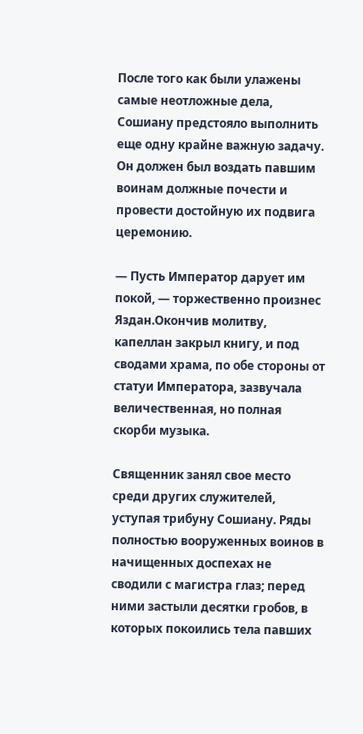После того как были улажены самые неотложные дела, Сошиану предстояло выполнить еще одну крайне важную задачу. Он должен был воздать павшим воинам должные почести и провести достойную их подвига церемонию.

— Пусть Император дарует им покой, — торжественно произнес Яздан.Окончив молитву, капеллан закрыл книгу, и под сводами храма, по обе стороны от статуи Императора, зазвучала величественная, но полная скорби музыка.

Священник занял свое место среди других служителей, уступая трибуну Сошиану. Ряды полностью вооруженных воинов в начищенных доспехах не сводили с магистра глаз; перед ними застыли десятки гробов, в которых покоились тела павших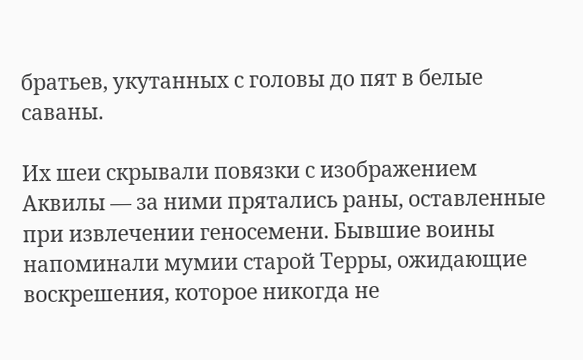братьев, укутанных с головы до пят в белые саваны.

Их шеи скрывали повязки с изображением Аквилы — за ними прятались раны, оставленные при извлечении геносемени. Бывшие воины напоминали мумии старой Терры, ожидающие воскрешения, которое никогда не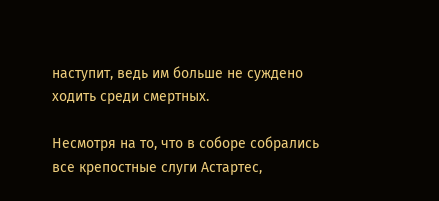наступит, ведь им больше не суждено ходить среди смертных.

Несмотря на то, что в соборе собрались все крепостные слуги Астартес,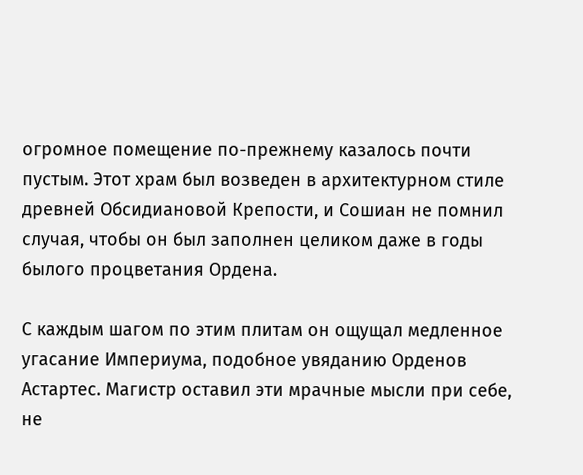огромное помещение по-прежнему казалось почти пустым. Этот храм был возведен в архитектурном стиле древней Обсидиановой Крепости, и Сошиан не помнил случая, чтобы он был заполнен целиком даже в годы былого процветания Ордена.

С каждым шагом по этим плитам он ощущал медленное угасание Империума, подобное увяданию Орденов Астартес. Магистр оставил эти мрачные мысли при себе, не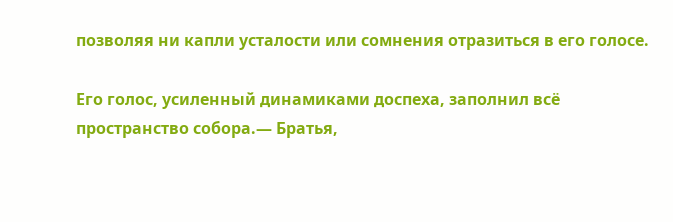позволяя ни капли усталости или сомнения отразиться в его голосе.

Его голос, усиленный динамиками доспеха, заполнил всё пространство собора.— Братья,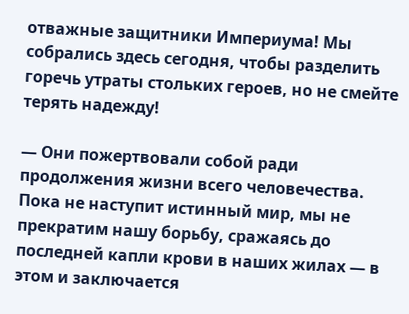отважные защитники Империума! Мы собрались здесь сегодня, чтобы разделить горечь утраты стольких героев, но не смейте терять надежду!

— Они пожертвовали собой ради продолжения жизни всего человечества. Пока не наступит истинный мир, мы не прекратим нашу борьбу, сражаясь до последней капли крови в наших жилах — в этом и заключается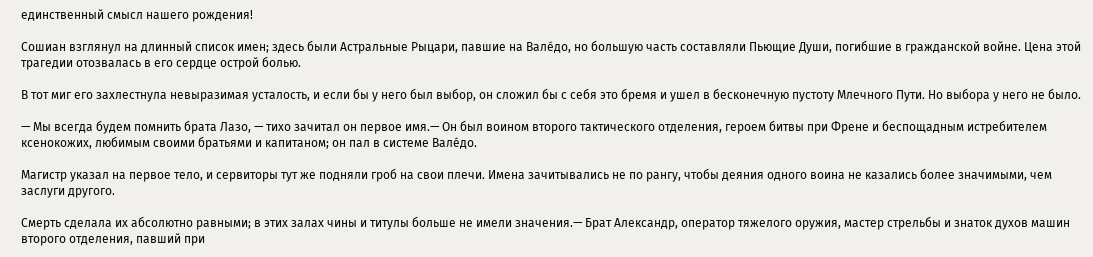единственный смысл нашего рождения!

Сошиан взглянул на длинный список имен; здесь были Астральные Рыцари, павшие на Валéдо, но большую часть составляли Пьющие Души, погибшие в гражданской войне. Цена этой трагедии отозвалась в его сердце острой болью.

В тот миг его захлестнула невыразимая усталость, и если бы у него был выбор, он сложил бы с себя это бремя и ушел в бесконечную пустоту Млечного Пути. Но выбора у него не было.

— Мы всегда будем помнить брата Лазо, — тихо зачитал он первое имя.— Он был воином второго тактического отделения, героем битвы при Френе и беспощадным истребителем ксенокожих, любимым своими братьями и капитаном; он пал в системе Валéдо.

Магистр указал на первое тело, и сервиторы тут же подняли гроб на свои плечи. Имена зачитывались не по рангу, чтобы деяния одного воина не казались более значимыми, чем заслуги другого.

Смерть сделала их абсолютно равными; в этих залах чины и титулы больше не имели значения.— Брат Александр, оператор тяжелого оружия, мастер стрельбы и знаток духов машин второго отделения, павший при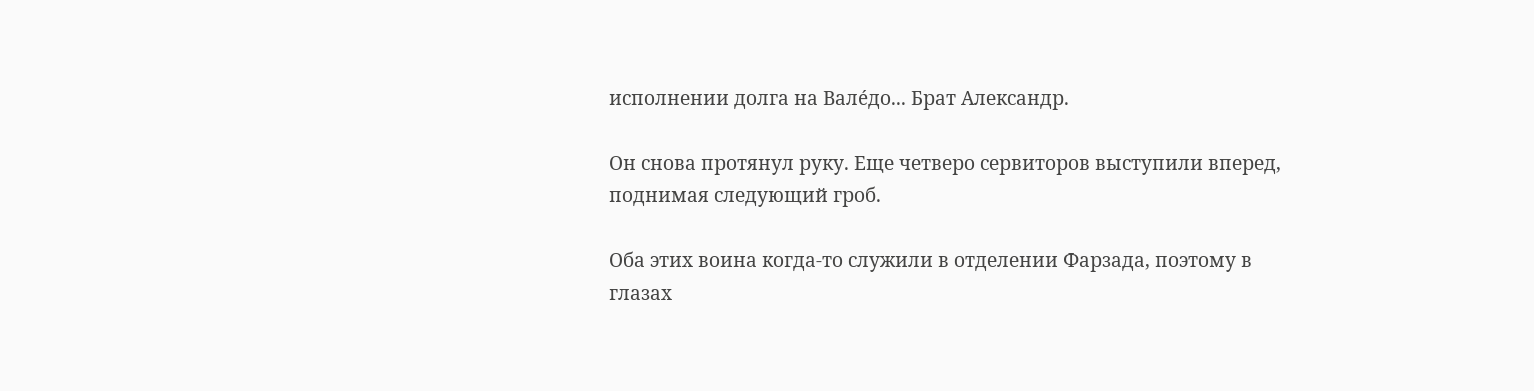исполнении долга на Валéдо... Брат Александр.

Он снова протянул руку. Еще четверо сервиторов выступили вперед, поднимая следующий гроб.

Оба этих воина когда-то служили в отделении Фарзада, поэтому в глазах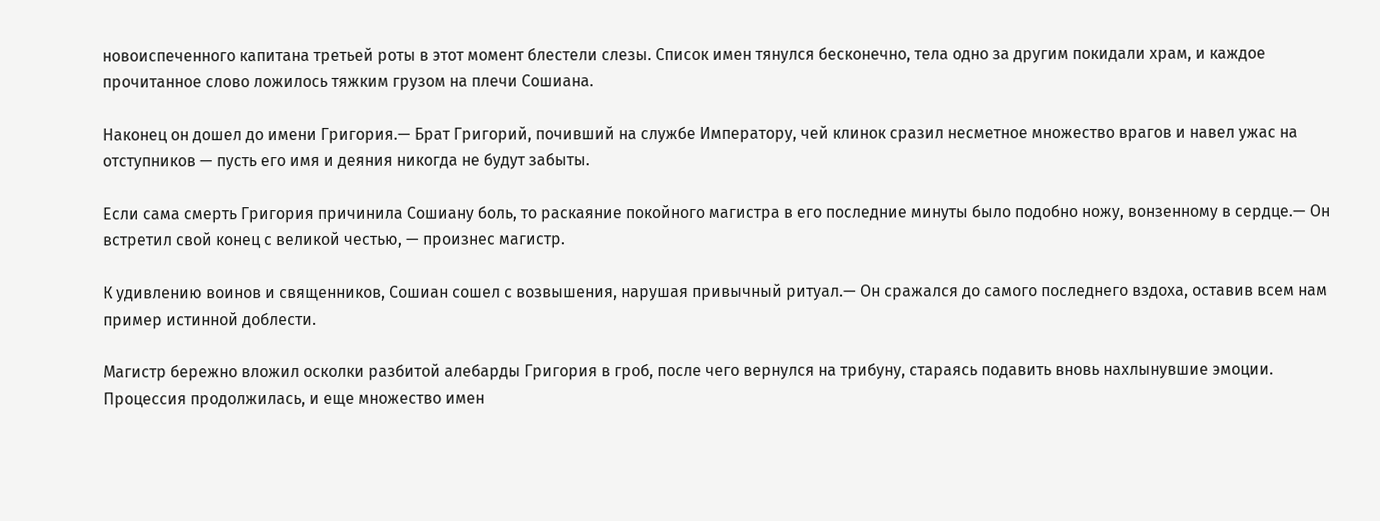новоиспеченного капитана третьей роты в этот момент блестели слезы. Список имен тянулся бесконечно, тела одно за другим покидали храм, и каждое прочитанное слово ложилось тяжким грузом на плечи Сошиана.

Наконец он дошел до имени Григория.— Брат Григорий, почивший на службе Императору, чей клинок сразил несметное множество врагов и навел ужас на отступников — пусть его имя и деяния никогда не будут забыты.

Если сама смерть Григория причинила Сошиану боль, то раскаяние покойного магистра в его последние минуты было подобно ножу, вонзенному в сердце.— Он встретил свой конец с великой честью, — произнес магистр.

К удивлению воинов и священников, Сошиан сошел с возвышения, нарушая привычный ритуал.— Он сражался до самого последнего вздоха, оставив всем нам пример истинной доблести.

Магистр бережно вложил осколки разбитой алебарды Григория в гроб, после чего вернулся на трибуну, стараясь подавить вновь нахлынувшие эмоции. Процессия продолжилась, и еще множество имен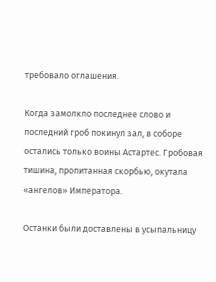требовало оглашения.

Когда замолкло последнее слово и последний гроб покинул зал, в соборе остались только воины Астартес. Гробовая тишина, пропитанная скорбью, окутала «ангелов» Императора.

Останки были доставлены в усыпальницу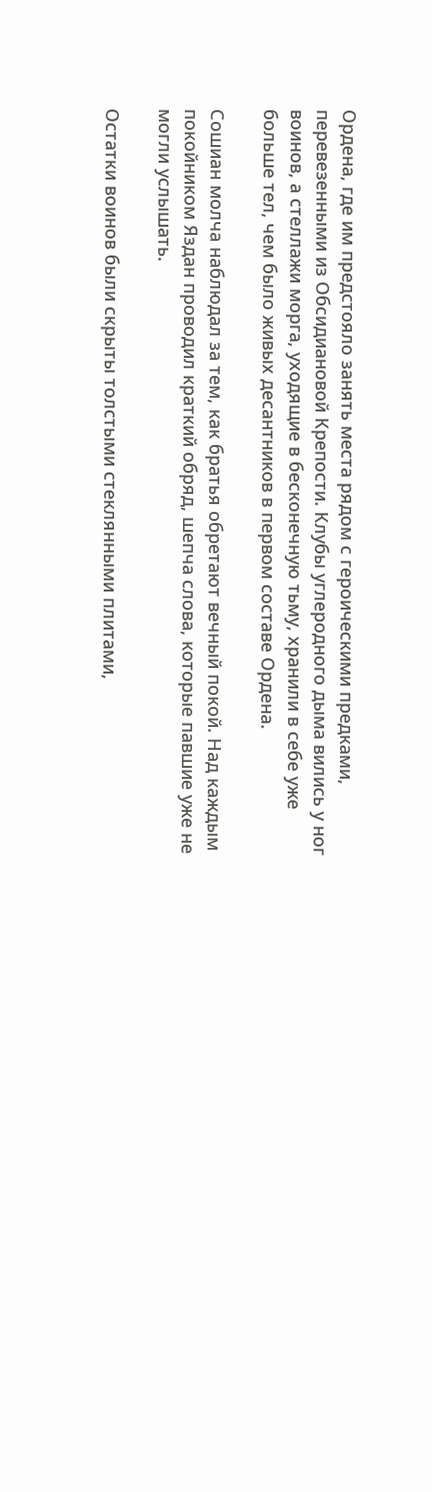Ордена, где им предстояло занять места рядом с героическими предками, перевезенными из Обсидиановой Крепости. Клубы углеродного дыма вились у ног воинов, а стеллажи морга, уходящие в бесконечную тьму, хранили в себе уже больше тел, чем было живых десантников в первом составе Ордена.

Сошиан молча наблюдал за тем, как братья обретают вечный покой. Над каждым покойником Яздан проводил краткий обряд, шепча слова, которые павшие уже не могли услышать.

Остатки воинов были скрыты толстыми стеклянными плитами,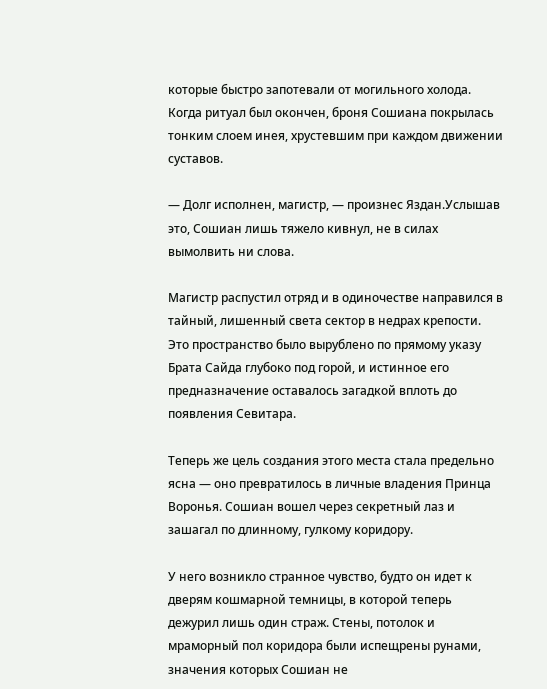которые быстро запотевали от могильного холода. Когда ритуал был окончен, броня Сошиана покрылась тонким слоем инея, хрустевшим при каждом движении суставов.

— Долг исполнен, магистр, — произнес Яздан.Услышав это, Сошиан лишь тяжело кивнул, не в силах вымолвить ни слова.

Магистр распустил отряд и в одиночестве направился в тайный, лишенный света сектор в недрах крепости. Это пространство было вырублено по прямому указу Брата Сайда глубоко под горой, и истинное его предназначение оставалось загадкой вплоть до появления Севитара.

Теперь же цель создания этого места стала предельно ясна — оно превратилось в личные владения Принца Воронья. Сошиан вошел через секретный лаз и зашагал по длинному, гулкому коридору.

У него возникло странное чувство, будто он идет к дверям кошмарной темницы, в которой теперь дежурил лишь один страж. Стены, потолок и мраморный пол коридора были испещрены рунами, значения которых Сошиан не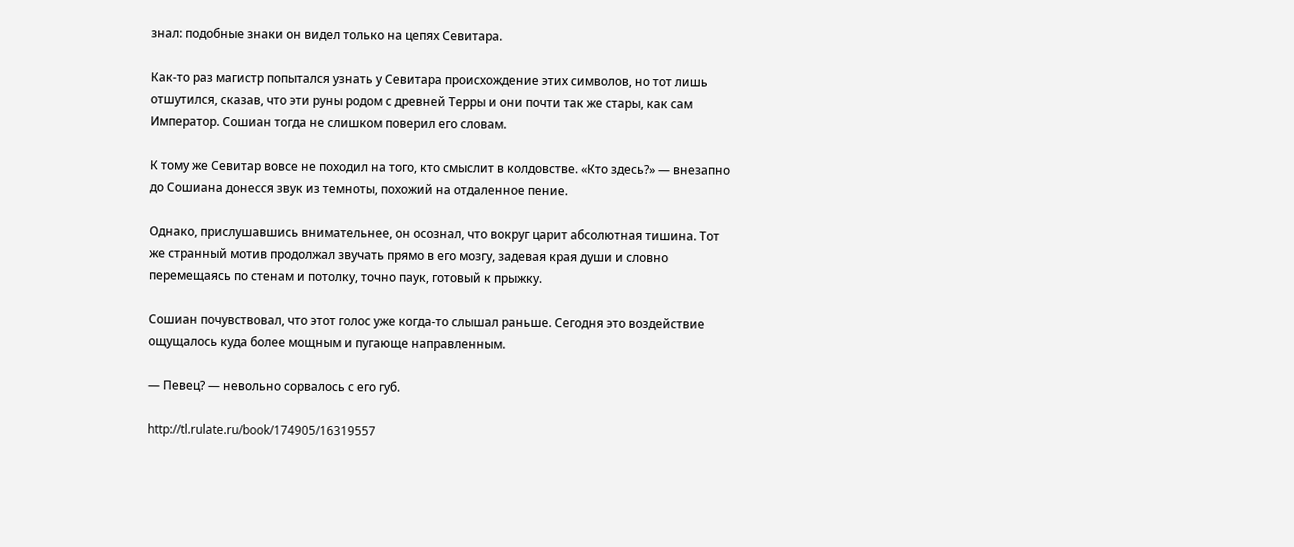знал: подобные знаки он видел только на цепях Севитара.

Как-то раз магистр попытался узнать у Севитара происхождение этих символов, но тот лишь отшутился, сказав, что эти руны родом с древней Терры и они почти так же стары, как сам Император. Сошиан тогда не слишком поверил его словам.

К тому же Севитар вовсе не походил на того, кто смыслит в колдовстве. «Кто здесь?» — внезапно до Сошиана донесся звук из темноты, похожий на отдаленное пение.

Однако, прислушавшись внимательнее, он осознал, что вокруг царит абсолютная тишина. Тот же странный мотив продолжал звучать прямо в его мозгу, задевая края души и словно перемещаясь по стенам и потолку, точно паук, готовый к прыжку.

Сошиан почувствовал, что этот голос уже когда-то слышал раньше. Сегодня это воздействие ощущалось куда более мощным и пугающе направленным.

— Певец? — невольно сорвалось с его губ.

http://tl.rulate.ru/book/174905/16319557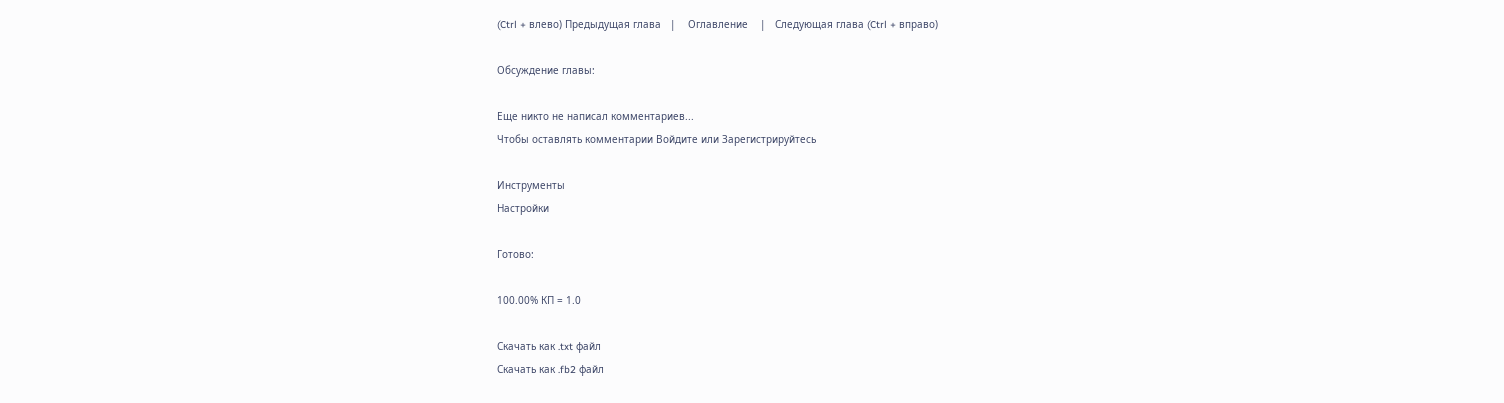(Ctrl + влево) Предыдущая глава   |    Оглавление    |   Следующая глава (Ctrl + вправо)

Обсуждение главы:

Еще никто не написал комментариев...
Чтобы оставлять комментарии Войдите или Зарегистрируйтесь

Инструменты
Настройки

Готово:

100.00% КП = 1.0

Скачать как .txt файл
Скачать как .fb2 файл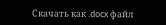Скачать как .docx файл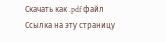Скачать как .pdf файл
Ссылка на эту страницу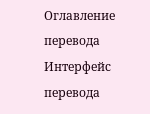Оглавление перевода
Интерфейс перевода